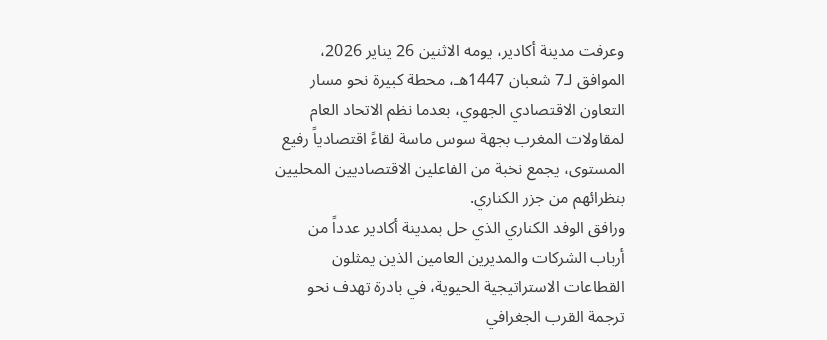وعرفت مدينة أكادير، يومه الاثنين 26 يناير 2026، الموافق لـ7 شعبان 1447هـ، محطة كبيرة نحو مسار التعاون الاقتصادي الجهوي، بعدما نظم الاتحاد العام لمقاولات المغرب بجهة سوس ماسة لقاءً اقتصادياً رفيع المستوى، يجمع نخبة من الفاعلين الاقتصاديين المحليين بنظرائهم من جزر الكناري.
ورافق الوفد الكناري الذي حل بمدينة أكادير عدداً من أرباب الشركات والمديرين العامين الذين يمثلون القطاعات الاستراتيجية الحيوية، في بادرة تهدف نحو ترجمة القرب الجغرافي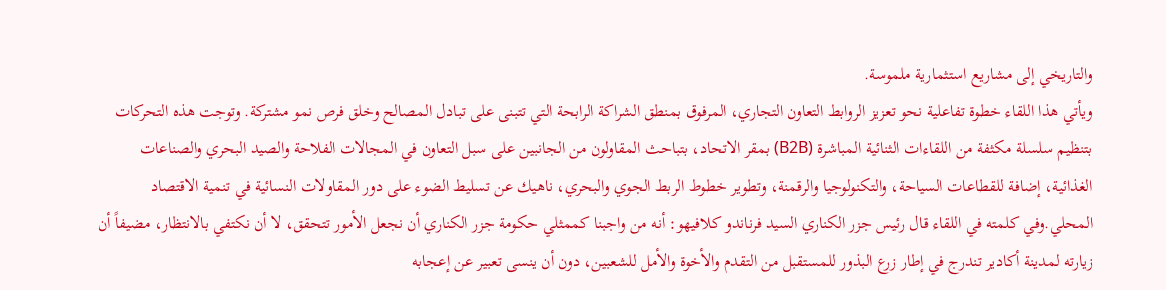والتاريخي إلى مشاريع استثمارية ملموسة.
ويأتي هذا اللقاء خطوة تفاعلية نحو تعزيز الروابط التعاون التجاري، المرفوق بمنطق الشراكة الرابحة التي تتبنى على تبادل المصالح وخلق فرص نمو مشتركة. وتوجت هذه التحركات بتنظيم سلسلة مكثفة من اللقاءات الثنائية المباشرة (B2B) بمقر الاتحاد، بتباحث المقاولون من الجانبين على سبل التعاون في المجالات الفلاحة والصيد البحري والصناعات الغذائية، إضافة للقطاعات السياحة، والتكنولوجيا والرقمنة، وتطوير خطوط الربط الجوي والبحري، ناهيك عن تسليط الضوء على دور المقاولات النسائية في تنمية الاقتصاد المحلي.وفي كلمته في اللقاء قال رئيس جزر الكناري السيد فرناندو كلافيهو: أنه من واجبنا كممثلي حكومة جزر الكناري أن نجعل الأمور تتحقق، لا أن نكتفي بالانتظار، مضيفاً أن زيارته لمدينة أكادير تندرج في إطار زرع البذور للمستقبل من التقدم والأخوة والأمل للشعبين، دون أن ينسى تعبير عن إعجابه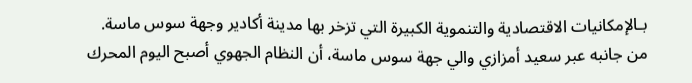بـالإمكانيات الاقتصادية والتنموية الكبيرة التي تزخر بها مدينة أكادير وجهة سوس ماسة.
من جانبه عبر سعيد أمزازي والي جهة سوس ماسة، أن النظام الجهوي أصبح اليوم المحرك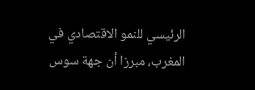الرئيسي للنمو الاقتصادي في المغرب، مبرزا أن جهة سوس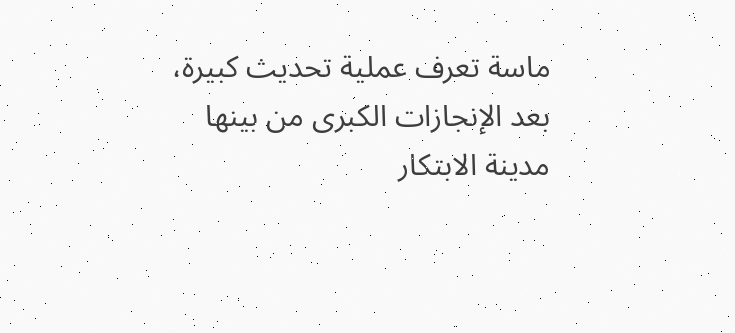ماسة تعرف عملية تحديث كبيرة، بعد الإنجازات الكبرى من بينها مدينة الابتكار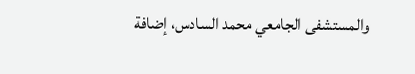والمستشفى الجامعي محمد السادس، إضافة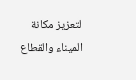لتعزيز مكانة الميناء والقطاع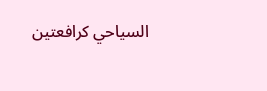السياحي كرافعتين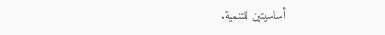أساسيتين للتنمية.